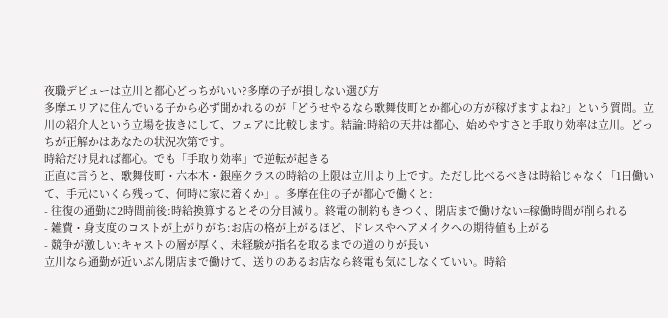夜職デビューは立川と都心どっちがいい?多摩の子が損しない選び方
多摩エリアに住んでいる子から必ず聞かれるのが「どうせやるなら歌舞伎町とか都心の方が稼げますよね?」という質問。立川の紹介人という立場を抜きにして、フェアに比較します。結論:時給の天井は都心、始めやすさと手取り効率は立川。どっちが正解かはあなたの状況次第です。
時給だけ見れば都心。でも「手取り効率」で逆転が起きる
正直に言うと、歌舞伎町・六本木・銀座クラスの時給の上限は立川より上です。ただし比べるべきは時給じゃなく「1日働いて、手元にいくら残って、何時に家に着くか」。多摩在住の子が都心で働くと:
- 往復の通勤に2時間前後:時給換算するとその分目減り。終電の制約もきつく、閉店まで働けない=稼働時間が削られる
- 雑費・身支度のコストが上がりがち:お店の格が上がるほど、ドレスやヘアメイクへの期待値も上がる
- 競争が激しい:キャストの層が厚く、未経験が指名を取るまでの道のりが長い
立川なら通勤が近いぶん閉店まで働けて、送りのあるお店なら終電も気にしなくていい。時給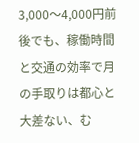3,000〜4,000円前後でも、稼働時間と交通の効率で月の手取りは都心と大差ない、む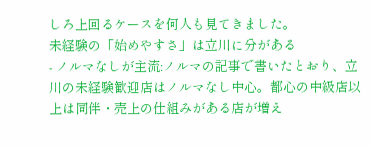しろ上回るケースを何人も見てきました。
未経験の「始めやすさ」は立川に分がある
- ノルマなしが主流:ノルマの記事で書いたとおり、立川の未経験歓迎店はノルマなし中心。都心の中級店以上は同伴・売上の仕組みがある店が増え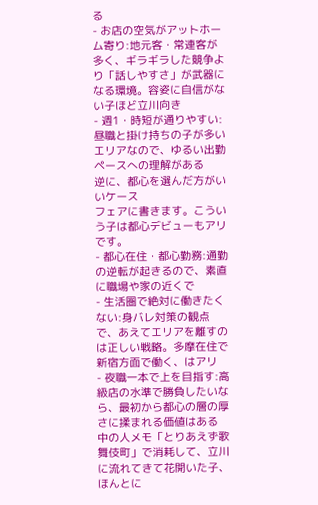る
- お店の空気がアットホーム寄り:地元客・常連客が多く、ギラギラした競争より「話しやすさ」が武器になる環境。容姿に自信がない子ほど立川向き
- 週1・時短が通りやすい:昼職と掛け持ちの子が多いエリアなので、ゆるい出勤ペースへの理解がある
逆に、都心を選んだ方がいいケース
フェアに書きます。こういう子は都心デビューもアリです。
- 都心在住・都心勤務:通勤の逆転が起きるので、素直に職場や家の近くで
- 生活圏で絶対に働きたくない:身バレ対策の観点で、あえてエリアを離すのは正しい戦略。多摩在住で新宿方面で働く、はアリ
- 夜職一本で上を目指す:高級店の水準で勝負したいなら、最初から都心の層の厚さに揉まれる価値はある
中の人メモ「とりあえず歌舞伎町」で消耗して、立川に流れてきて花開いた子、ほんとに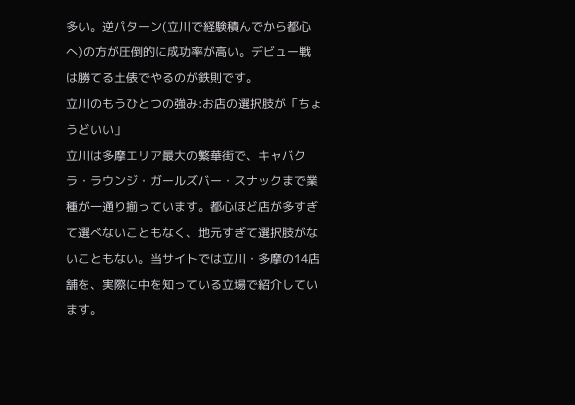多い。逆パターン(立川で経験積んでから都心へ)の方が圧倒的に成功率が高い。デビュー戦は勝てる土俵でやるのが鉄則です。
立川のもうひとつの強み:お店の選択肢が「ちょうどいい」
立川は多摩エリア最大の繁華街で、キャバクラ・ラウンジ・ガールズバー・スナックまで業種が一通り揃っています。都心ほど店が多すぎて選べないこともなく、地元すぎて選択肢がないこともない。当サイトでは立川・多摩の14店舗を、実際に中を知っている立場で紹介しています。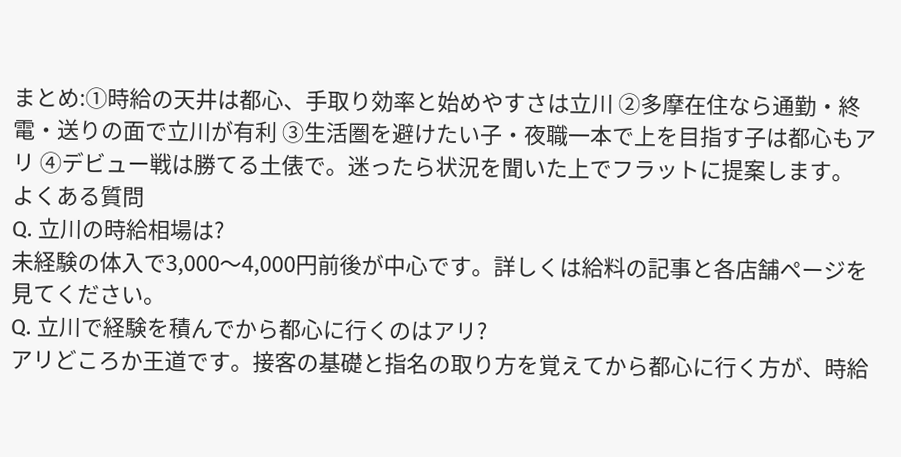まとめ:①時給の天井は都心、手取り効率と始めやすさは立川 ②多摩在住なら通勤・終電・送りの面で立川が有利 ③生活圏を避けたい子・夜職一本で上を目指す子は都心もアリ ④デビュー戦は勝てる土俵で。迷ったら状況を聞いた上でフラットに提案します。
よくある質問
Q. 立川の時給相場は?
未経験の体入で3,000〜4,000円前後が中心です。詳しくは給料の記事と各店舗ページを見てください。
Q. 立川で経験を積んでから都心に行くのはアリ?
アリどころか王道です。接客の基礎と指名の取り方を覚えてから都心に行く方が、時給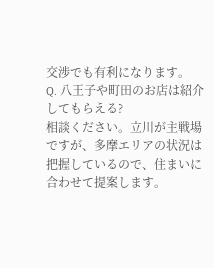交渉でも有利になります。
Q. 八王子や町田のお店は紹介してもらえる?
相談ください。立川が主戦場ですが、多摩エリアの状況は把握しているので、住まいに合わせて提案します。